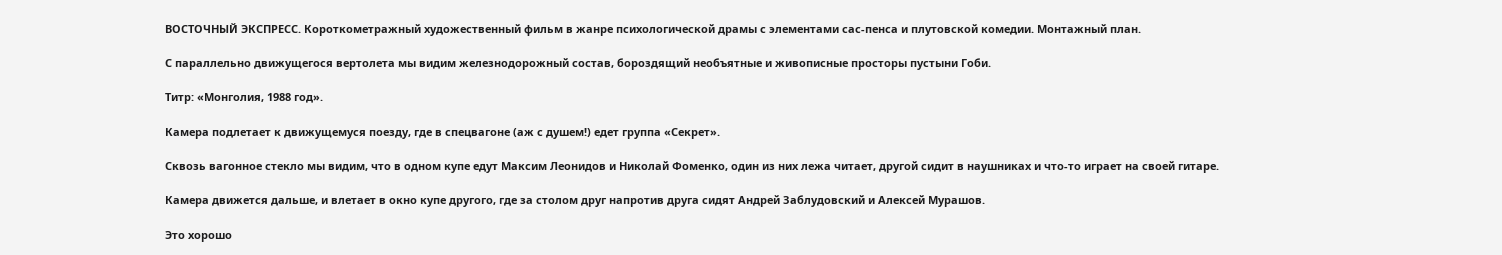ВОСТОЧНЫЙ ЭКСПРЕСС. Короткометражный художественный фильм в жанре психологической драмы с элементами сас-пенса и плутовской комедии. Монтажный план.

С параллельно движущегося вертолета мы видим железнодорожный состав, бороздящий необъятные и живописные просторы пустыни Гоби.

Титр: «Монголия, 1988 год».

Камера подлетает к движущемуся поезду, где в спецвагоне (аж с душем!) едет группа «Секрет».

Сквозь вагонное стекло мы видим, что в одном купе едут Максим Леонидов и Николай Фоменко, один из них лежа читает, другой сидит в наушниках и что-то играет на своей гитаре.

Камера движется дальше, и влетает в окно купе другого, где за столом друг напротив друга сидят Андрей Заблудовский и Алексей Мурашов.

Это хорошо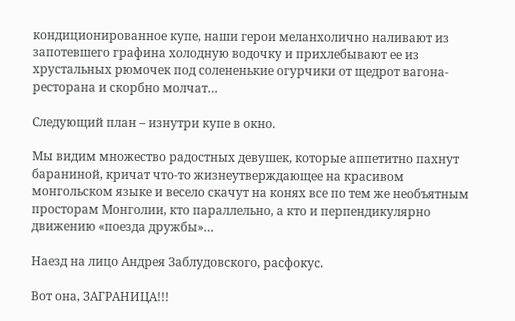кондиционированное купе, наши герои меланхолично наливают из запотевшего графина холодную водочку и прихлебывают ее из хрустальных рюмочек под солененькие огурчики от щедрот вагона-ресторана и скорбно молчат…

Следующий план – изнутри купе в окно.

Мы видим множество радостных девушек, которые аппетитно пахнут бараниной, кричат что-то жизнеутверждающее на красивом монгольском языке и весело скачут на конях все по тем же необъятным просторам Монголии, кто параллельно, а кто и перпендикулярно движению «поезда дружбы»…

Наезд на лицо Андрея Заблудовского, расфокус.

Вот она, ЗАГРАНИЦА!!!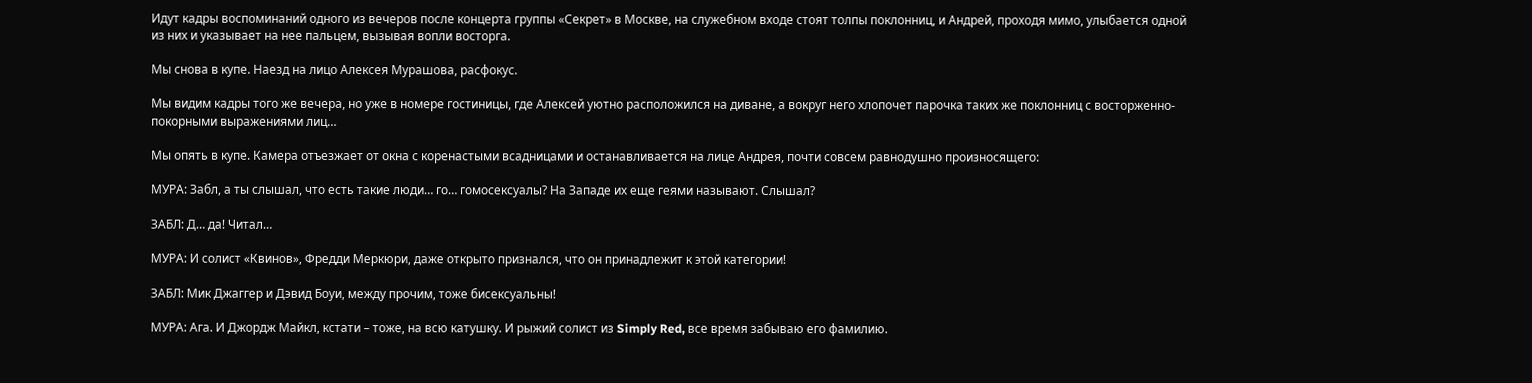Идут кадры воспоминаний одного из вечеров после концерта группы «Секрет» в Москве, на служебном входе стоят толпы поклонниц, и Андрей, проходя мимо, улыбается одной из них и указывает на нее пальцем, вызывая вопли восторга.

Мы снова в купе. Наезд на лицо Алексея Мурашова, расфокус.

Мы видим кадры того же вечера, но уже в номере гостиницы, где Алексей уютно расположился на диване, а вокруг него хлопочет парочка таких же поклонниц с восторженно-покорными выражениями лиц…

Мы опять в купе. Камера отъезжает от окна с коренастыми всадницами и останавливается на лице Андрея, почти совсем равнодушно произносящего:

МУРА: Забл, а ты слышал, что есть такие люди… го… гомосексуалы? На Западе их еще геями называют. Слышал?

ЗАБЛ: Д… да! Читал…

МУРА: И солист «Квинов», Фредди Меркюри, даже открыто признался, что он принадлежит к этой категории!

ЗАБЛ: Мик Джаггер и Дэвид Боуи, между прочим, тоже бисексуальны!

МУРА: Ага. И Джордж Майкл, кстати – тоже, на всю катушку. И рыжий солист из Simply Red, все время забываю его фамилию.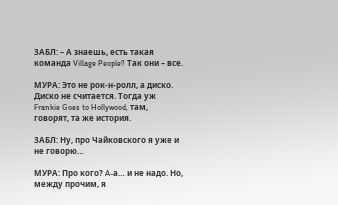ЗАБЛ: – А знаешь, есть такая команда Village People? Так они – все.

МУРА: Это не рок-н-ролл, а диско. Диско не считается. Тогда уж Frankie Goes to Hollywood, там, говорят, та же история.

ЗАБЛ: Ну, про Чайковского я уже и не говорю…

МУРА: Про кого? A-а… и не надо. Но, между прочим, я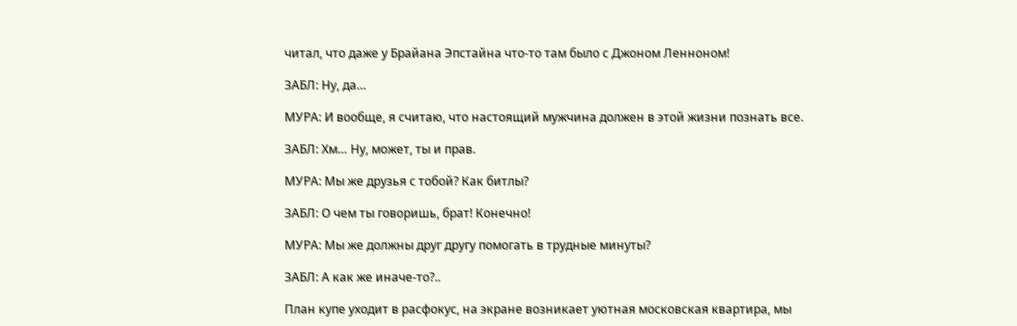читал, что даже у Брайана Эпстайна что-то там было с Джоном Ленноном!

ЗАБЛ: Ну, да…

МУРА: И вообще, я считаю, что настоящий мужчина должен в этой жизни познать все.

ЗАБЛ: Хм… Ну, может, ты и прав.

МУРА: Мы же друзья с тобой? Как битлы?

ЗАБЛ: О чем ты говоришь, брат! Конечно!

МУРА: Мы же должны друг другу помогать в трудные минуты?

ЗАБЛ: А как же иначе-то?..

План купе уходит в расфокус, на экране возникает уютная московская квартира, мы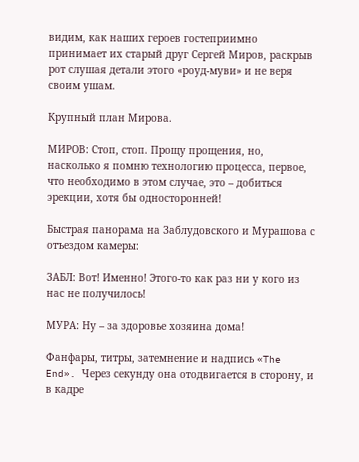видим, как наших героев гостеприимно принимает их старый друг Сергей Миров, раскрыв рот слушая детали этого «роуд-муви» и не веря своим ушам.

Крупный план Мирова.

МИРОВ: Стоп, стоп. Прощу прощения, но, насколько я помню технологию процесса, первое, что необходимо в этом случае, это – добиться эрекции, хотя бы односторонней!

Быстрая панорама на Заблудовского и Мурашова с отъездом камеры:

ЗАБЛ: Вот! Именно! Этого-то как раз ни у кого из нас не получилось!

МУРА: Ну – за здоровье хозяина дома!

Фанфары, титры, затемнение и надпись «The End». Через секунду она отодвигается в сторону, и в кадре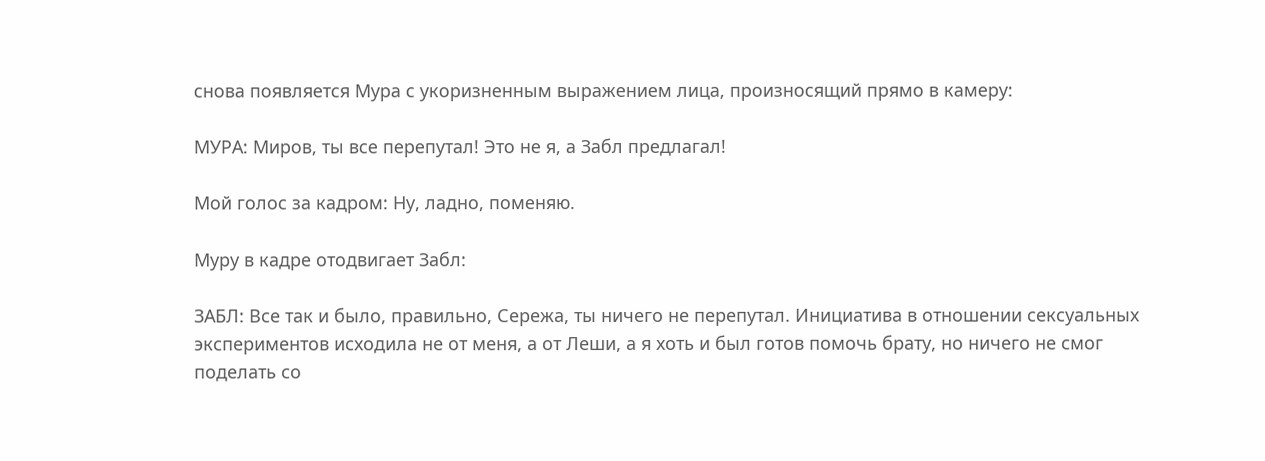снова появляется Мура с укоризненным выражением лица, произносящий прямо в камеру:

МУРА: Миров, ты все перепутал! Это не я, а Забл предлагал!

Мой голос за кадром: Ну, ладно, поменяю.

Муру в кадре отодвигает Забл:

ЗАБЛ: Все так и было, правильно, Сережа, ты ничего не перепутал. Инициатива в отношении сексуальных экспериментов исходила не от меня, а от Леши, а я хоть и был готов помочь брату, но ничего не смог поделать со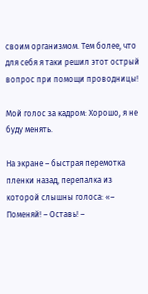своим организмом. Тем более, что для себя я таки решил этот острый вопрос при помощи проводницы!

Мой голос за кадром: Хорошо, я не буду менять.

На экране – быстрая перемотка пленки назад, перепалка из которой слышны голоса: «– Поменяй! – Оставь! –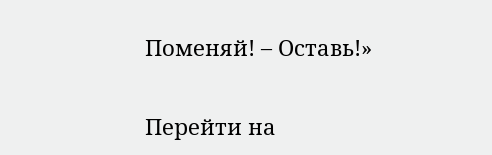Поменяй! – Оставь!»

Перейти на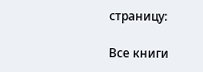страницу:

Все книги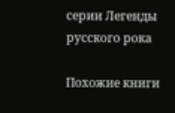серии Легенды русского рока

Похожие книги